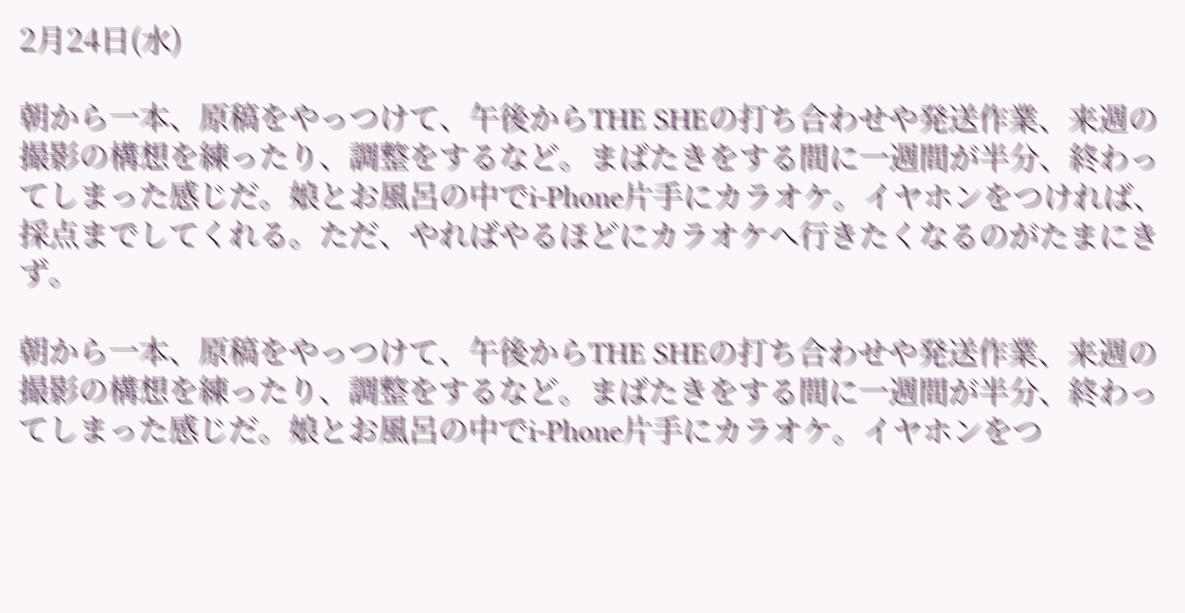2月24日(水)

朝から一本、原稿をやっつけて、午後からTHE SHEの打ち合わせや発送作業、来週の撮影の構想を練ったり、調整をするなど。まばたきをする間に一週間が半分、終わってしまった感じだ。娘とお風呂の中でi-Phone片手にカラオケ。イヤホンをつければ、採点までしてくれる。ただ、やればやるほどにカラオケへ行きたくなるのがたまにきず。

朝から一本、原稿をやっつけて、午後からTHE SHEの打ち合わせや発送作業、来週の撮影の構想を練ったり、調整をするなど。まばたきをする間に一週間が半分、終わってしまった感じだ。娘とお風呂の中でi-Phone片手にカラオケ。イヤホンをつ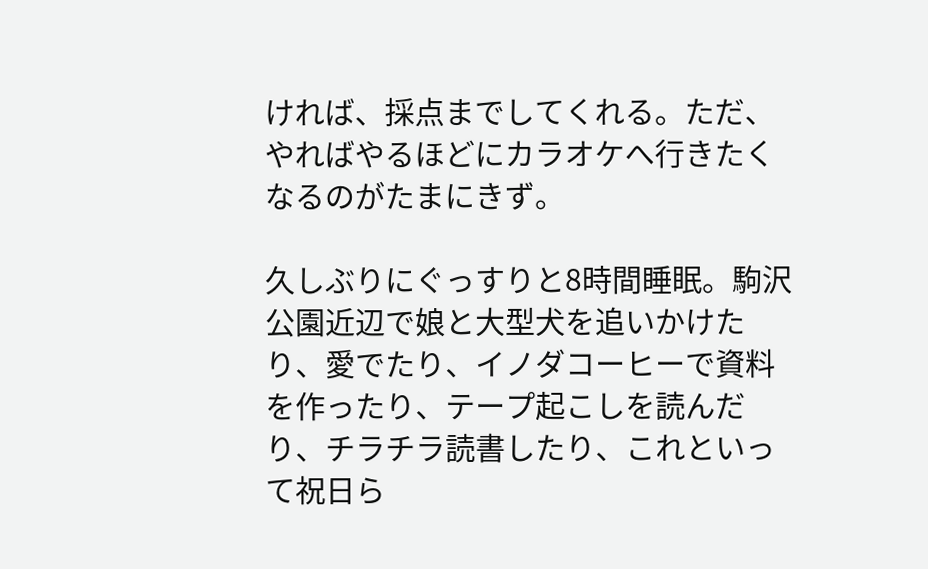ければ、採点までしてくれる。ただ、やればやるほどにカラオケへ行きたくなるのがたまにきず。

久しぶりにぐっすりと8時間睡眠。駒沢公園近辺で娘と大型犬を追いかけたり、愛でたり、イノダコーヒーで資料を作ったり、テープ起こしを読んだり、チラチラ読書したり、これといって祝日ら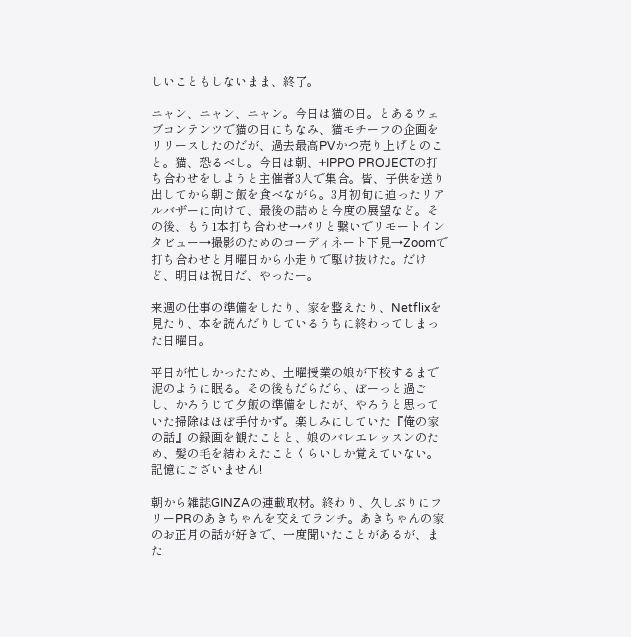しいこともしないまま、終了。

ニャン、ニャン、ニャン。今日は猫の日。とあるウェブコンテンツで猫の日にちなみ、猫モチーフの企画をリリースしたのだが、過去最高PVかつ売り上げとのこと。猫、恐るべし。今日は朝、+IPPO PROJECTの打ち合わせをしようと主催者3人で集合。皆、子供を送り出してから朝ご飯を食べながら。3月初旬に迫ったリアルバザーに向けて、最後の詰めと今度の展望など。その後、もう1本打ち合わせ→パリと繋いでリモートインタビュー→撮影のためのコーディネート下見→Zoomで打ち合わせと月曜日から小走りで駆け抜けた。だけど、明日は祝日だ、やったー。

来週の仕事の準備をしたり、家を整えたり、Netflixを見たり、本を読んだりしているうちに終わってしまった日曜日。

平日が忙しかったため、土曜授業の娘が下校するまで泥のように眠る。その後もだらだら、ぼーっと過ごし、かろうじて夕飯の準備をしたが、やろうと思っていた掃除はほぼ手付かず。楽しみにしていた『俺の家の話』の録画を観たことと、娘のバレエレッスンのため、髪の毛を結わえたことくらいしか覚えていない。記憶にございません!

朝から雑誌GINZAの連載取材。終わり、久しぶりにフリーPRのあきちゃんを交えてランチ。あきちゃんの家のお正月の話が好きで、一度聞いたことがあるが、また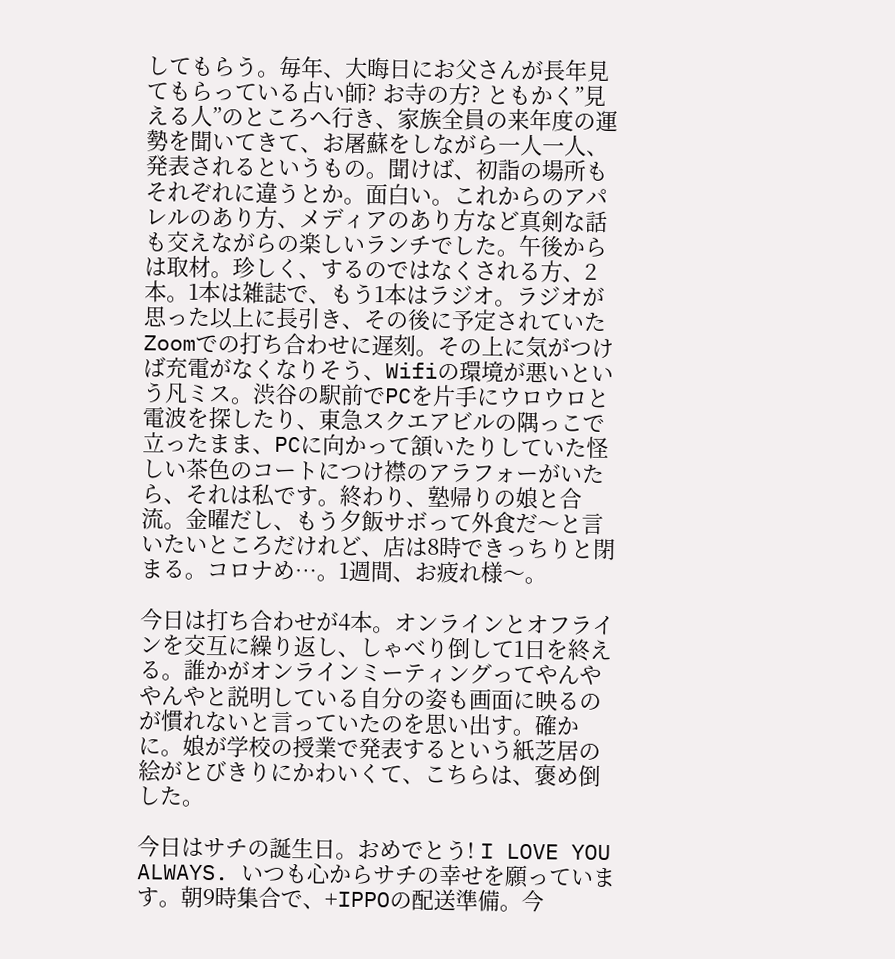してもらう。毎年、大晦日にお父さんが長年見てもらっている占い師? お寺の方? ともかく”見える人”のところへ行き、家族全員の来年度の運勢を聞いてきて、お屠蘇をしながら一人一人、発表されるというもの。聞けば、初詣の場所もそれぞれに違うとか。面白い。これからのアパレルのあり方、メディアのあり方など真剣な話も交えながらの楽しいランチでした。午後からは取材。珍しく、するのではなくされる方、2本。1本は雑誌で、もう1本はラジオ。ラジオが思った以上に長引き、その後に予定されていたZoomでの打ち合わせに遅刻。その上に気がつけば充電がなくなりそう、Wifiの環境が悪いという凡ミス。渋谷の駅前でPCを片手にウロウロと電波を探したり、東急スクエアビルの隅っこで立ったまま、PCに向かって頷いたりしていた怪しい茶色のコートにつけ襟のアラフォーがいたら、それは私です。終わり、塾帰りの娘と合流。金曜だし、もう夕飯サボって外食だ〜と言いたいところだけれど、店は8時できっちりと閉まる。コロナめ…。1週間、お疲れ様〜。

今日は打ち合わせが4本。オンラインとオフラインを交互に繰り返し、しゃべり倒して1日を終える。誰かがオンラインミーティングってやんややんやと説明している自分の姿も画面に映るのが慣れないと言っていたのを思い出す。確かに。娘が学校の授業で発表するという紙芝居の絵がとびきりにかわいくて、こちらは、褒め倒した。

今日はサチの誕生日。おめでとう! I LOVE YOU ALWAYS. いつも心からサチの幸せを願っています。朝9時集合で、+IPPOの配送準備。今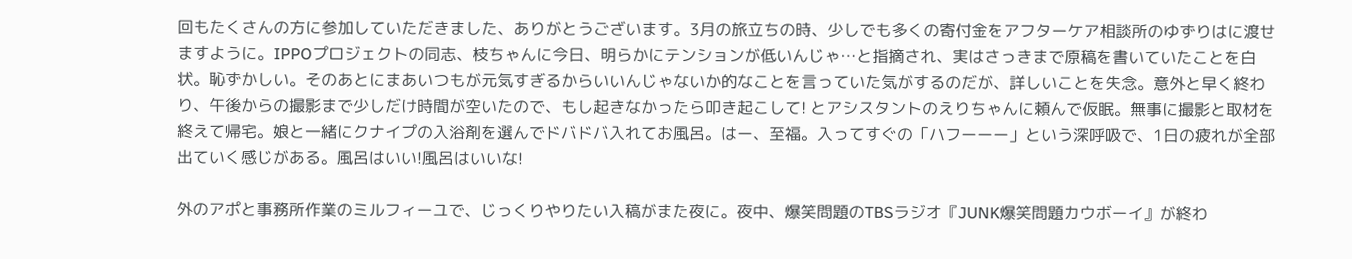回もたくさんの方に参加していただきました、ありがとうございます。3月の旅立ちの時、少しでも多くの寄付金をアフターケア相談所のゆずりはに渡せますように。IPPOプロジェクトの同志、枝ちゃんに今日、明らかにテンションが低いんじゃ…と指摘され、実はさっきまで原稿を書いていたことを白状。恥ずかしい。そのあとにまあいつもが元気すぎるからいいんじゃないか的なことを言っていた気がするのだが、詳しいことを失念。意外と早く終わり、午後からの撮影まで少しだけ時間が空いたので、もし起きなかったら叩き起こして! とアシスタントのえりちゃんに頼んで仮眠。無事に撮影と取材を終えて帰宅。娘と一緒にクナイプの入浴剤を選んでドバドバ入れてお風呂。はー、至福。入ってすぐの「ハフーーー」という深呼吸で、1日の疲れが全部出ていく感じがある。風呂はいい!風呂はいいな!

外のアポと事務所作業のミルフィーユで、じっくりやりたい入稿がまた夜に。夜中、爆笑問題のTBSラジオ『JUNK爆笑問題カウボーイ』が終わ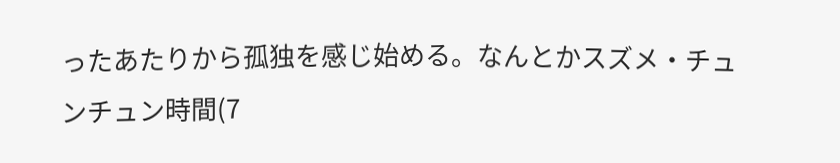ったあたりから孤独を感じ始める。なんとかスズメ・チュンチュン時間(7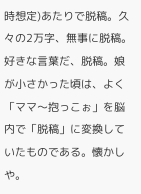時想定)あたりで脱稿。久々の2万字、無事に脱稿。好きな言葉だ、脱稿。娘が小さかった頃は、よく「ママ〜抱っこぉ」を脳内で「脱稿」に変換していたものである。懐かしや。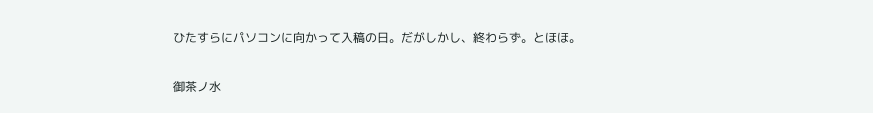ひたすらにパソコンに向かって入稿の日。だがしかし、終わらず。とほほ。

御茶ノ水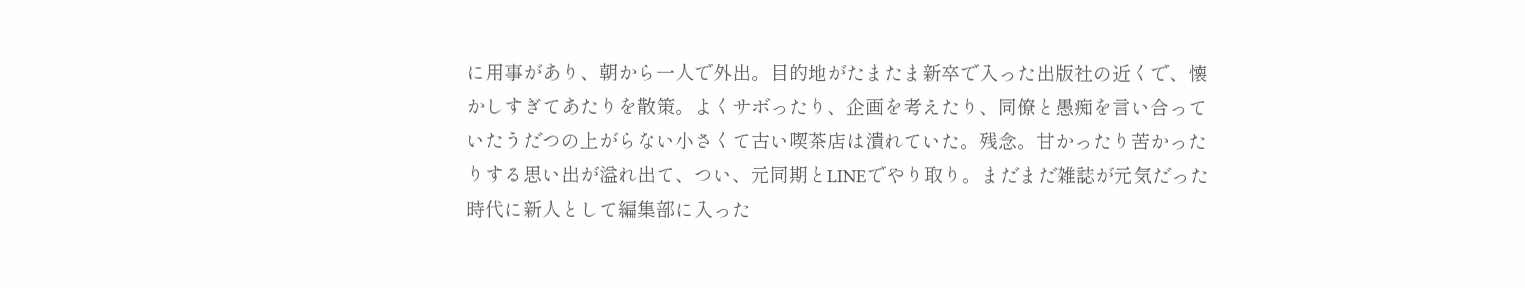に用事があり、朝から一人で外出。目的地がたまたま新卒で入った出版社の近くで、懐かしすぎてあたりを散策。よくサボったり、企画を考えたり、同僚と愚痴を言い合っていたうだつの上がらない小さくて古い喫茶店は潰れていた。残念。甘かったり苦かったりする思い出が溢れ出て、つい、元同期とLINEでやり取り。まだまだ雑誌が元気だった時代に新人として編集部に入った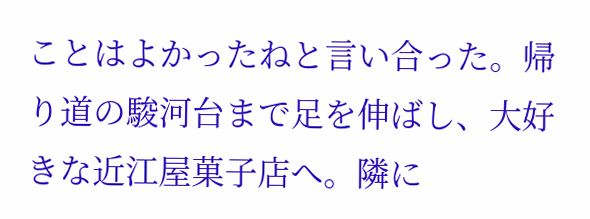ことはよかったねと言い合った。帰り道の駿河台まで足を伸ばし、大好きな近江屋菓子店へ。隣に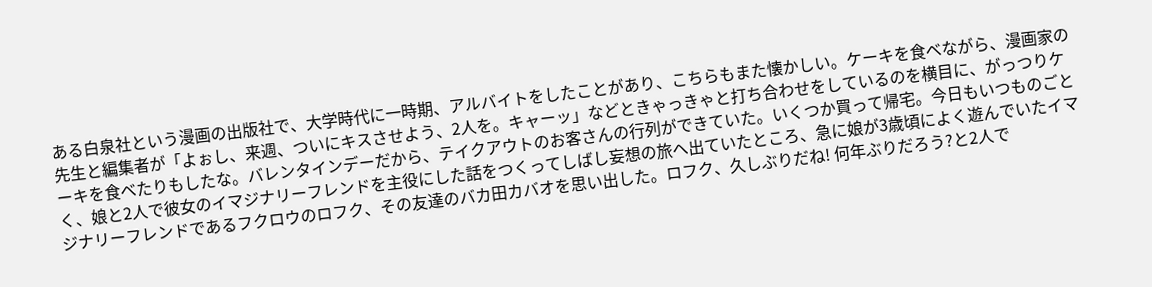ある白泉社という漫画の出版社で、大学時代に一時期、アルバイトをしたことがあり、こちらもまた懐かしい。ケーキを食べながら、漫画家の先生と編集者が「よぉし、来週、ついにキスさせよう、2人を。キャーッ」などときゃっきゃと打ち合わせをしているのを横目に、がっつりケーキを食べたりもしたな。バレンタインデーだから、テイクアウトのお客さんの行列ができていた。いくつか買って帰宅。今日もいつものごとく、娘と2人で彼女のイマジナリーフレンドを主役にした話をつくってしばし妄想の旅へ出ていたところ、急に娘が3歳頃によく遊んでいたイマジナリーフレンドであるフクロウのロフク、その友達のバカ田カバオを思い出した。ロフク、久しぶりだね! 何年ぶりだろう?と2人で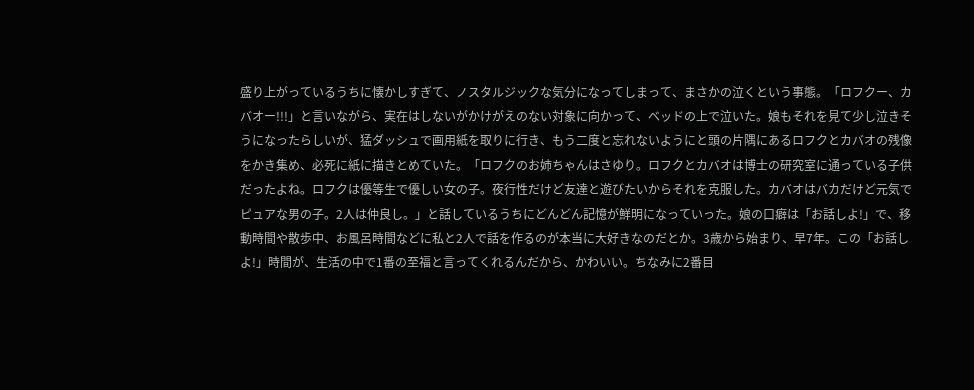盛り上がっているうちに懐かしすぎて、ノスタルジックな気分になってしまって、まさかの泣くという事態。「ロフクー、カバオー!!!」と言いながら、実在はしないがかけがえのない対象に向かって、ベッドの上で泣いた。娘もそれを見て少し泣きそうになったらしいが、猛ダッシュで画用紙を取りに行き、もう二度と忘れないようにと頭の片隅にあるロフクとカバオの残像をかき集め、必死に紙に描きとめていた。「ロフクのお姉ちゃんはさゆり。ロフクとカバオは博士の研究室に通っている子供だったよね。ロフクは優等生で優しい女の子。夜行性だけど友達と遊びたいからそれを克服した。カバオはバカだけど元気でピュアな男の子。2人は仲良し。」と話しているうちにどんどん記憶が鮮明になっていった。娘の口癖は「お話しよ!」で、移動時間や散歩中、お風呂時間などに私と2人で話を作るのが本当に大好きなのだとか。3歳から始まり、早7年。この「お話しよ!」時間が、生活の中で1番の至福と言ってくれるんだから、かわいい。ちなみに2番目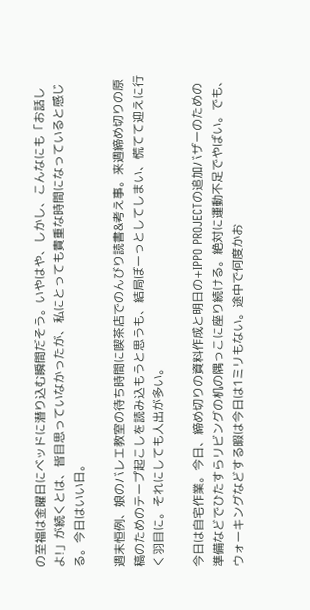の至福は金曜日にベッドに潜り込む瞬間だそう。いやはや、しかし、こんなにも「お話しよ!」が続くとは、皆目思っていなかったが、私にとっても貴重な時間になっていると感じる。今日はいい日。

週末恒例、娘のバレエ教室の待ち時間に喫茶店でのんびり読書&考え事。来週締め切りの原稿のためのテープ起こしを読み込もうと思うも、結局ぼーっとしてしまい、慌てて迎えに行く羽目に。それにしても人出が多い。

今日は自宅作業。今日、締め切りの資料作成と明日の+IPPO PROJECTの追加バザーのための準備などでひたすらリビングの机の隅っこに座り続ける。絶対に運動不足でやばい。でも、ウォーキングなどする暇は今日は1ミリもない。途中で何度かお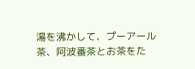湯を沸かして、プーアール茶、阿波番茶とお茶をた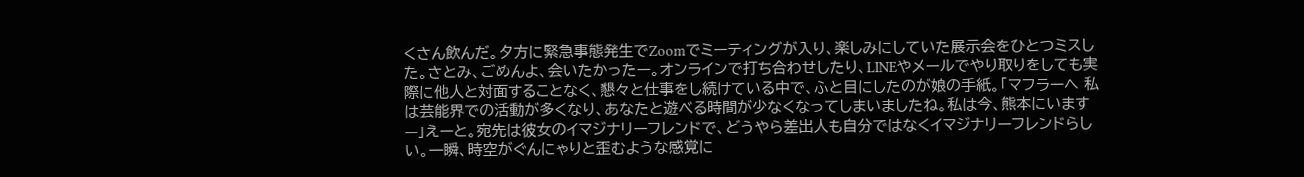くさん飲んだ。夕方に緊急事態発生でZoomでミーティングが入り、楽しみにしていた展示会をひとつミスした。さとみ、ごめんよ、会いたかったー。オンラインで打ち合わせしたり、LINEやメールでやり取りをしても実際に他人と対面することなく、懇々と仕事をし続けている中で、ふと目にしたのが娘の手紙。「マフラーへ 私は芸能界での活動が多くなり、あなたと遊べる時間が少なくなってしまいましたね。私は今、熊本にいます—」えーと。宛先は彼女のイマジナリーフレンドで、どうやら差出人も自分ではなくイマジナリーフレンドらしい。一瞬、時空がぐんにゃりと歪むような感覚に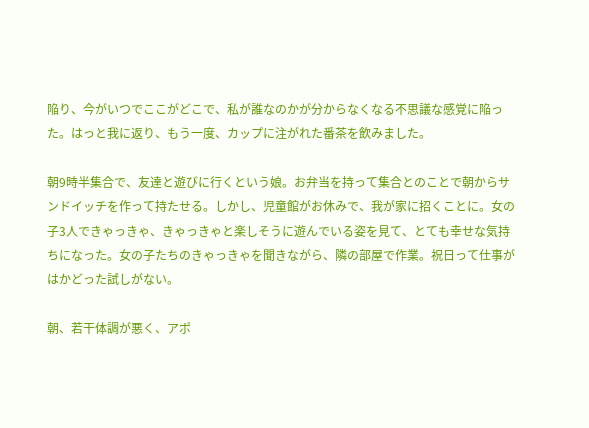陥り、今がいつでここがどこで、私が誰なのかが分からなくなる不思議な感覚に陥った。はっと我に返り、もう一度、カップに注がれた番茶を飲みました。

朝9時半集合で、友達と遊びに行くという娘。お弁当を持って集合とのことで朝からサンドイッチを作って持たせる。しかし、児童館がお休みで、我が家に招くことに。女の子3人できゃっきゃ、きゃっきゃと楽しそうに遊んでいる姿を見て、とても幸せな気持ちになった。女の子たちのきゃっきゃを聞きながら、隣の部屋で作業。祝日って仕事がはかどった試しがない。

朝、若干体調が悪く、アポ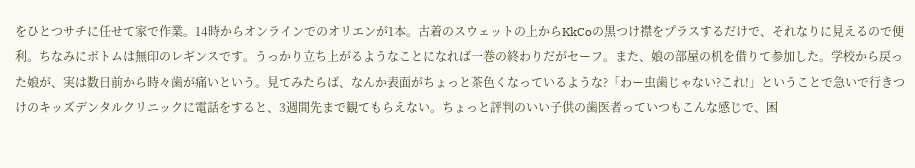をひとつサチに任せて家で作業。14時からオンラインでのオリエンが1本。古着のスウェットの上からKkCoの黒つけ襟をプラスするだけで、それなりに見えるので便利。ちなみにボトムは無印のレギンスです。うっかり立ち上がるようなことになれば一巻の終わりだがセーフ。また、娘の部屋の机を借りて参加した。学校から戻った娘が、実は数日前から時々歯が痛いという。見てみたらば、なんか表面がちょっと茶色くなっているような?「わー虫歯じゃない?これ!」ということで急いで行きつけのキッズデンタルクリニックに電話をすると、3週間先まで観てもらえない。ちょっと評判のいい子供の歯医者っていつもこんな感じで、困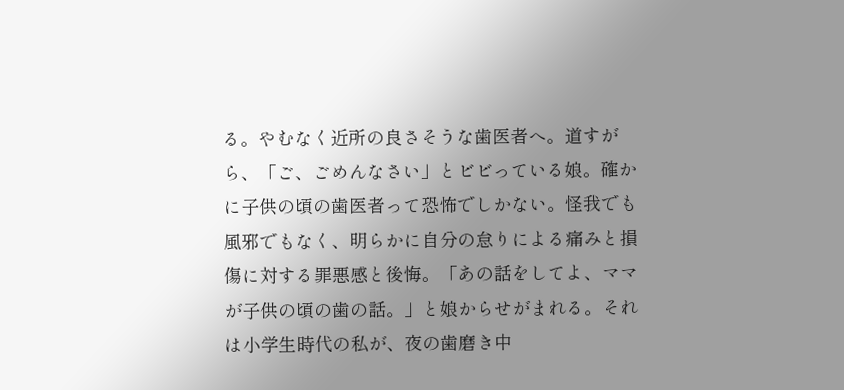る。やむなく近所の良さそうな歯医者へ。道すがら、「ご、ごめんなさい」とビビっている娘。確かに子供の頃の歯医者って恐怖でしかない。怪我でも風邪でもなく、明らかに自分の怠りによる痛みと損傷に対する罪悪感と後悔。「あの話をしてよ、ママが子供の頃の歯の話。」と娘からせがまれる。それは小学生時代の私が、夜の歯磨き中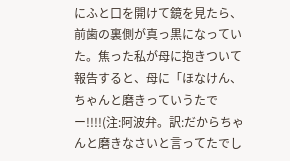にふと口を開けて鏡を見たら、前歯の裏側が真っ黒になっていた。焦った私が母に抱きついて報告すると、母に「ほなけん、ちゃんと磨きっていうたでー!!!!(注:阿波弁。訳:だからちゃんと磨きなさいと言ってたでし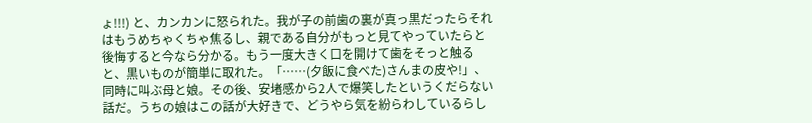ょ!!!) と、カンカンに怒られた。我が子の前歯の裏が真っ黒だったらそれはもうめちゃくちゃ焦るし、親である自分がもっと見てやっていたらと後悔すると今なら分かる。もう一度大きく口を開けて歯をそっと触ると、黒いものが簡単に取れた。「……(夕飯に食べた)さんまの皮や!」、同時に叫ぶ母と娘。その後、安堵感から2人で爆笑したというくだらない話だ。うちの娘はこの話が大好きで、どうやら気を紛らわしているらし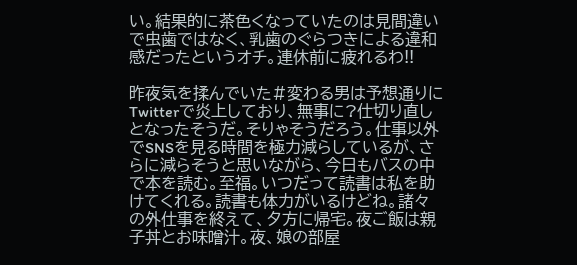い。結果的に茶色くなっていたのは見間違いで虫歯ではなく、乳歯のぐらつきによる違和感だったというオチ。連休前に疲れるわ!!

昨夜気を揉んでいた#変わる男は予想通りにTwitterで炎上しており、無事に?仕切り直しとなったそうだ。そりゃそうだろう。仕事以外でSNSを見る時間を極力減らしているが、さらに減らそうと思いながら、今日もバスの中で本を読む。至福。いつだって読書は私を助けてくれる。読書も体力がいるけどね。諸々の外仕事を終えて、夕方に帰宅。夜ご飯は親子丼とお味噌汁。夜、娘の部屋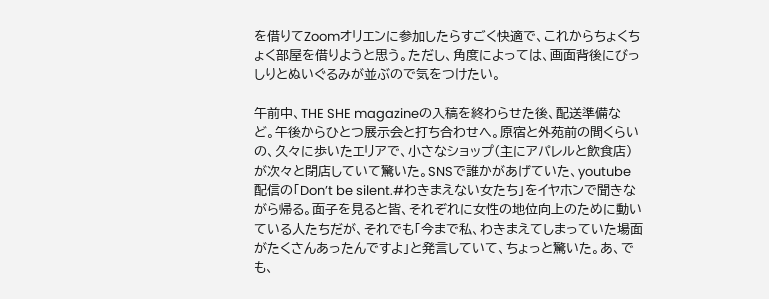を借りてZoomオリエンに参加したらすごく快適で、これからちょくちょく部屋を借りようと思う。ただし、角度によっては、画面背後にびっしりとぬいぐるみが並ぶので気をつけたい。

午前中、THE SHE magazineの入稿を終わらせた後、配送準備など。午後からひとつ展示会と打ち合わせへ。原宿と外苑前の間くらいの、久々に歩いたエリアで、小さなショップ(主にアパレルと飲食店)が次々と閉店していて驚いた。SNSで誰かがあげていた、youtube配信の「Don’t be silent.#わきまえない女たち」をイヤホンで聞きながら帰る。面子を見ると皆、それぞれに女性の地位向上のために動いている人たちだが、それでも「今まで私、わきまえてしまっていた場面がたくさんあったんですよ」と発言していて、ちょっと驚いた。あ、でも、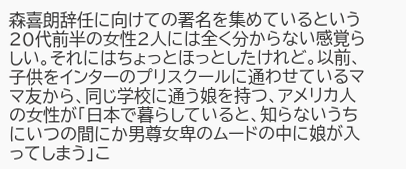森喜朗辞任に向けての署名を集めているという20代前半の女性2人には全く分からない感覚らしい。それにはちょっとほっとしたけれど。以前、子供をインターのプリスクールに通わせているママ友から、同じ学校に通う娘を持つ、アメリカ人の女性が「日本で暮らしていると、知らないうちにいつの間にか男尊女卑のムードの中に娘が入ってしまう」こ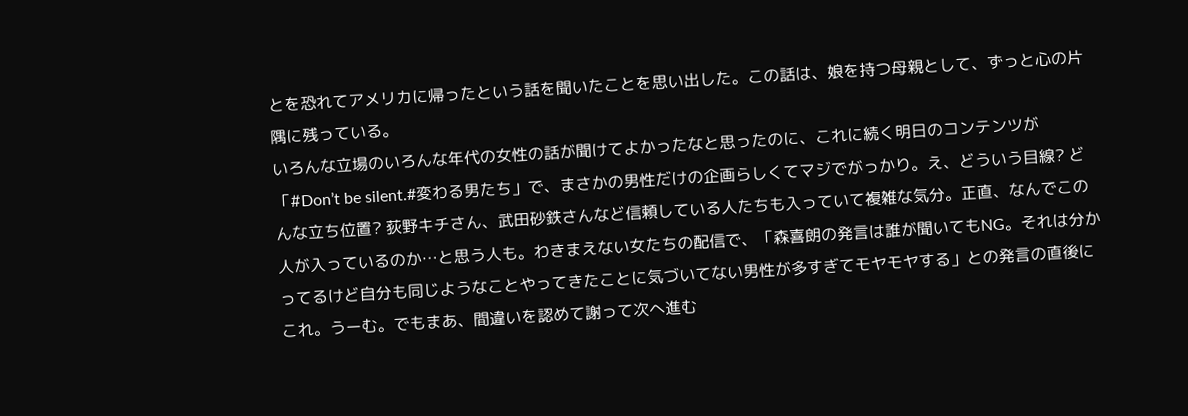とを恐れてアメリカに帰ったという話を聞いたことを思い出した。この話は、娘を持つ母親として、ずっと心の片隅に残っている。
いろんな立場のいろんな年代の女性の話が聞けてよかったなと思ったのに、これに続く明日のコンテンツが「#Don’t be silent.#変わる男たち」で、まさかの男性だけの企画らしくてマジでがっかり。え、どういう目線? どんな立ち位置? 荻野キチさん、武田砂鉄さんなど信頼している人たちも入っていて複雑な気分。正直、なんでこの人が入っているのか…と思う人も。わきまえない女たちの配信で、「森喜朗の発言は誰が聞いてもNG。それは分かってるけど自分も同じようなことやってきたことに気づいてない男性が多すぎてモヤモヤする」との発言の直後にこれ。うーむ。でもまあ、間違いを認めて謝って次へ進む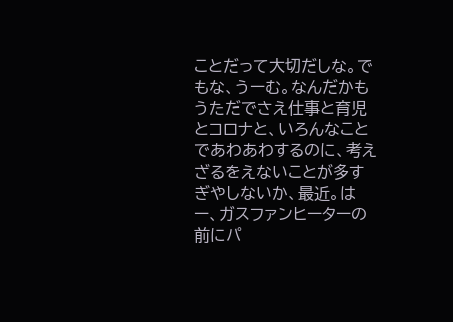ことだって大切だしな。でもな、うーむ。なんだかもうただでさえ仕事と育児とコロナと、いろんなことであわあわするのに、考えざるをえないことが多すぎやしないか、最近。はー、ガスファンヒーターの前にパ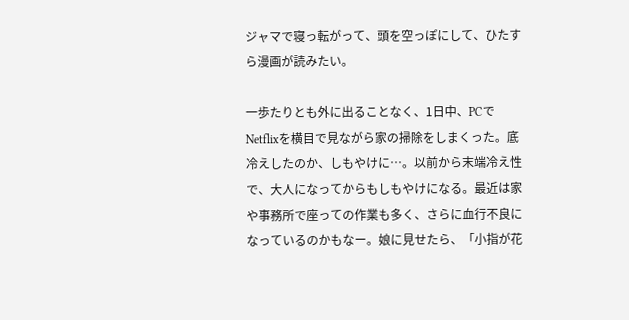ジャマで寝っ転がって、頭を空っぽにして、ひたすら漫画が読みたい。

一歩たりとも外に出ることなく、1日中、PCでNetflixを横目で見ながら家の掃除をしまくった。底冷えしたのか、しもやけに…。以前から末端冷え性で、大人になってからもしもやけになる。最近は家や事務所で座っての作業も多く、さらに血行不良になっているのかもなー。娘に見せたら、「小指が花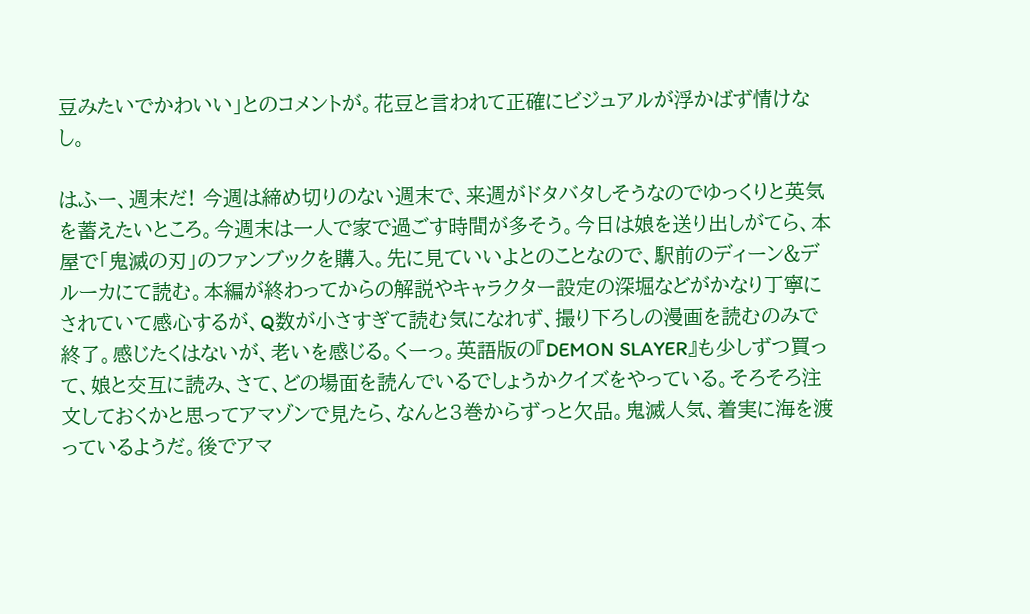豆みたいでかわいい」とのコメントが。花豆と言われて正確にビジュアルが浮かばず情けなし。

はふー、週末だ! 今週は締め切りのない週末で、来週がドタバタしそうなのでゆっくりと英気を蓄えたいところ。今週末は一人で家で過ごす時間が多そう。今日は娘を送り出しがてら、本屋で「鬼滅の刃」のファンブックを購入。先に見ていいよとのことなので、駅前のディーン&デルーカにて読む。本編が終わってからの解説やキャラクター設定の深堀などがかなり丁寧にされていて感心するが、Q数が小さすぎて読む気になれず、撮り下ろしの漫画を読むのみで終了。感じたくはないが、老いを感じる。くーっ。英語版の『DEMON SLAYER』も少しずつ買って、娘と交互に読み、さて、どの場面を読んでいるでしょうかクイズをやっている。そろそろ注文しておくかと思ってアマゾンで見たら、なんと3巻からずっと欠品。鬼滅人気、着実に海を渡っているようだ。後でアマ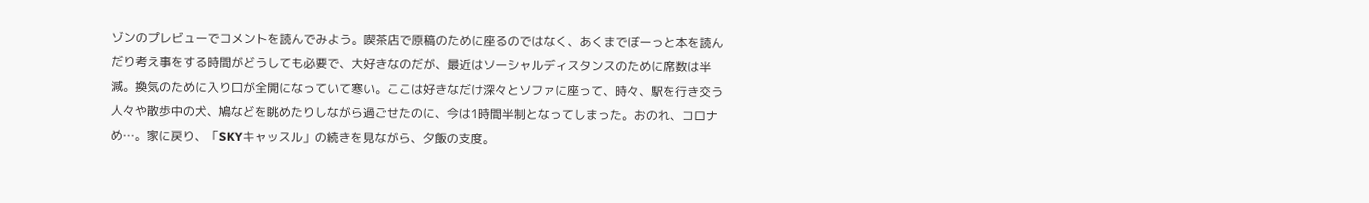ゾンのプレビューでコメントを読んでみよう。喫茶店で原稿のために座るのではなく、あくまでぼーっと本を読んだり考え事をする時間がどうしても必要で、大好きなのだが、最近はソーシャルディスタンスのために席数は半減。換気のために入り口が全開になっていて寒い。ここは好きなだけ深々とソファに座って、時々、駅を行き交う人々や散歩中の犬、鳩などを眺めたりしながら過ごせたのに、今は1時間半制となってしまった。おのれ、コロナめ…。家に戻り、「SKYキャッスル」の続きを見ながら、夕飯の支度。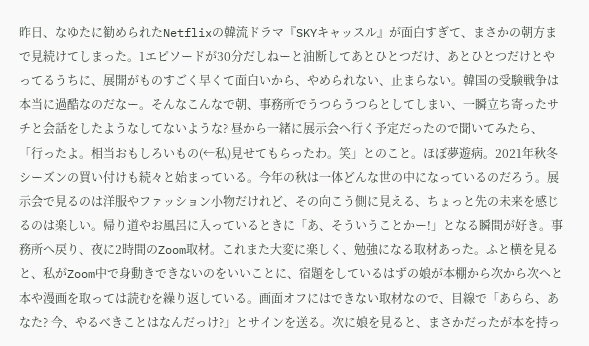昨日、なゆたに勧められたNetflixの韓流ドラマ『SKYキャッスル』が面白すぎて、まさかの朝方まで見続けてしまった。1エピソードが30分だしねーと油断してあとひとつだけ、あとひとつだけとやってるうちに、展開がものすごく早くて面白いから、やめられない、止まらない。韓国の受験戦争は本当に過酷なのだなー。そんなこんなで朝、事務所でうつらうつらとしてしまい、一瞬立ち寄ったサチと会話をしたようなしてないような? 昼から一緒に展示会へ行く予定だったので聞いてみたら、「行ったよ。相当おもしろいもの(←私)見せてもらったわ。笑」とのこと。ほぼ夢遊病。2021年秋冬シーズンの買い付けも続々と始まっている。今年の秋は一体どんな世の中になっているのだろう。展示会で見るのは洋服やファッション小物だけれど、その向こう側に見える、ちょっと先の未来を感じるのは楽しい。帰り道やお風呂に入っているときに「あ、そういうことかー!」となる瞬間が好き。事務所へ戻り、夜に2時間のZoom取材。これまた大変に楽しく、勉強になる取材あった。ふと横を見ると、私がZoom中で身動きできないのをいいことに、宿題をしているはずの娘が本棚から次から次へと本や漫画を取っては読むを繰り返している。画面オフにはできない取材なので、目線で「あらら、あなた? 今、やるべきことはなんだっけ?」とサインを送る。次に娘を見ると、まさかだったが本を持っ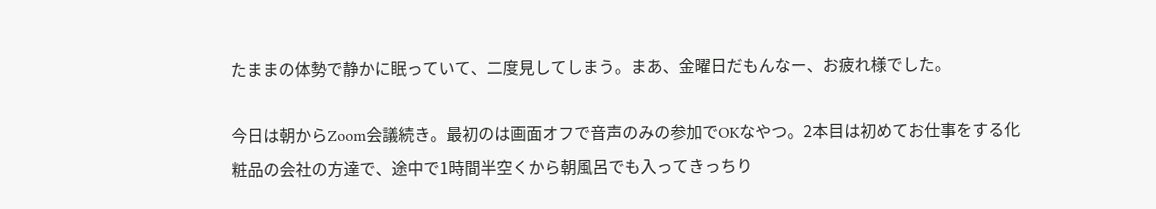たままの体勢で静かに眠っていて、二度見してしまう。まあ、金曜日だもんなー、お疲れ様でした。

今日は朝からZoom会議続き。最初のは画面オフで音声のみの参加でOKなやつ。2本目は初めてお仕事をする化粧品の会社の方達で、途中で1時間半空くから朝風呂でも入ってきっちり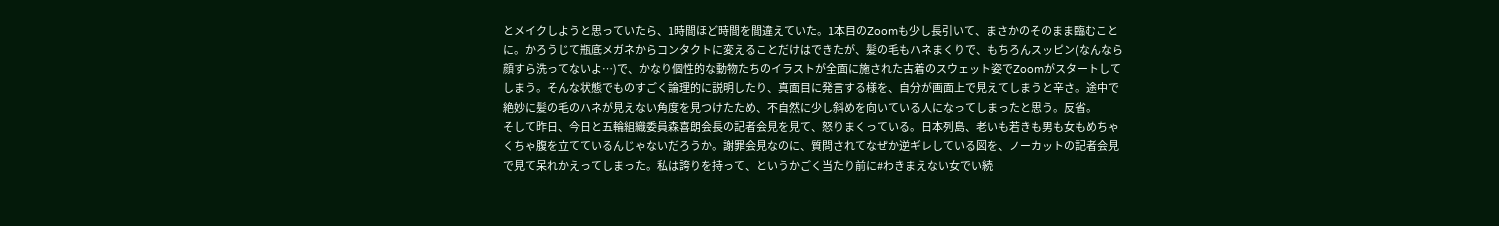とメイクしようと思っていたら、1時間ほど時間を間違えていた。1本目のZoomも少し長引いて、まさかのそのまま臨むことに。かろうじて瓶底メガネからコンタクトに変えることだけはできたが、髪の毛もハネまくりで、もちろんスッピン(なんなら顔すら洗ってないよ…)で、かなり個性的な動物たちのイラストが全面に施された古着のスウェット姿でZoomがスタートしてしまう。そんな状態でものすごく論理的に説明したり、真面目に発言する様を、自分が画面上で見えてしまうと辛さ。途中で絶妙に髪の毛のハネが見えない角度を見つけたため、不自然に少し斜めを向いている人になってしまったと思う。反省。
そして昨日、今日と五輪組織委員森喜朗会長の記者会見を見て、怒りまくっている。日本列島、老いも若きも男も女もめちゃくちゃ腹を立てているんじゃないだろうか。謝罪会見なのに、質問されてなぜか逆ギレしている図を、ノーカットの記者会見で見て呆れかえってしまった。私は誇りを持って、というかごく当たり前に#わきまえない女でい続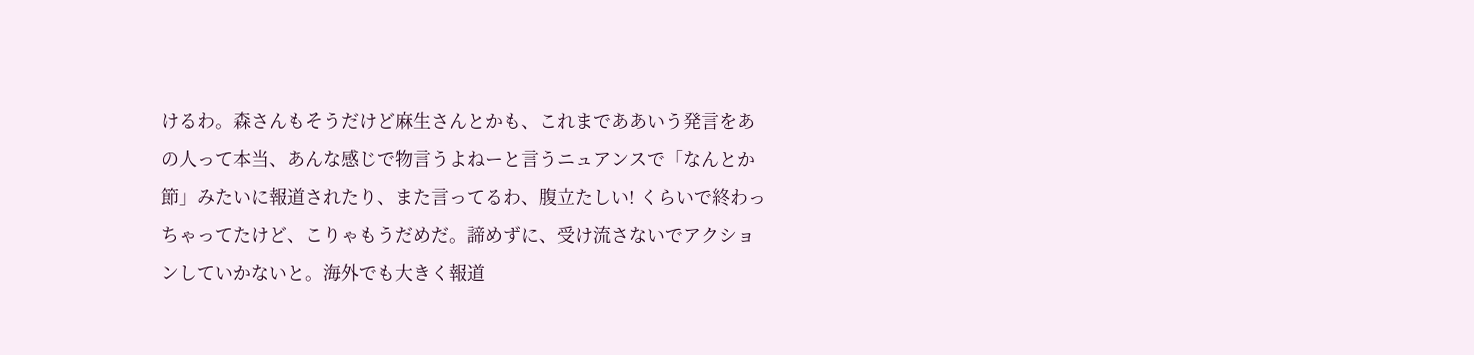けるわ。森さんもそうだけど麻生さんとかも、これまでああいう発言をあの人って本当、あんな感じで物言うよねーと言うニュアンスで「なんとか節」みたいに報道されたり、また言ってるわ、腹立たしい! くらいで終わっちゃってたけど、こりゃもうだめだ。諦めずに、受け流さないでアクションしていかないと。海外でも大きく報道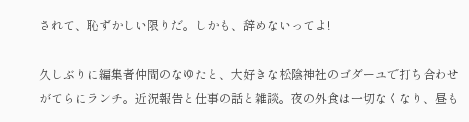されて、恥ずかしい限りだ。しかも、辞めないってよ!

久しぶりに編集者仲間のなゆたと、大好きな松陰神社のゴダーユで打ち合わせがてらにランチ。近況報告と仕事の話と雑談。夜の外食は一切なくなり、昼も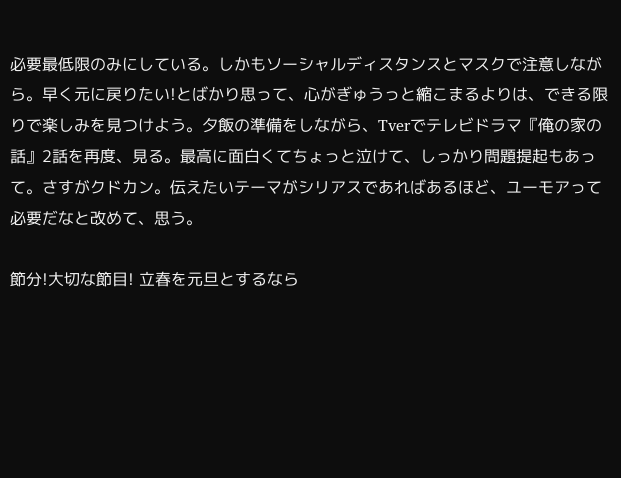必要最低限のみにしている。しかもソーシャルディスタンスとマスクで注意しながら。早く元に戻りたい!とばかり思って、心がぎゅうっと縮こまるよりは、できる限りで楽しみを見つけよう。夕飯の準備をしながら、Tverでテレビドラマ『俺の家の話』2話を再度、見る。最高に面白くてちょっと泣けて、しっかり問題提起もあって。さすがクドカン。伝えたいテーマがシリアスであればあるほど、ユーモアって必要だなと改めて、思う。

節分!大切な節目! 立春を元旦とするなら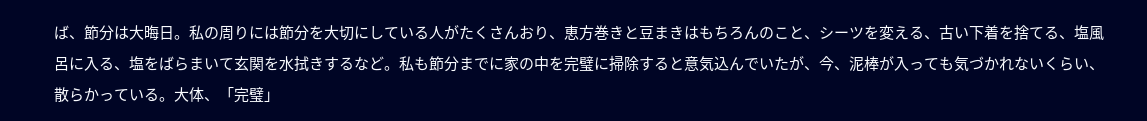ば、節分は大晦日。私の周りには節分を大切にしている人がたくさんおり、恵方巻きと豆まきはもちろんのこと、シーツを変える、古い下着を捨てる、塩風呂に入る、塩をばらまいて玄関を水拭きするなど。私も節分までに家の中を完璧に掃除すると意気込んでいたが、今、泥棒が入っても気づかれないくらい、散らかっている。大体、「完璧」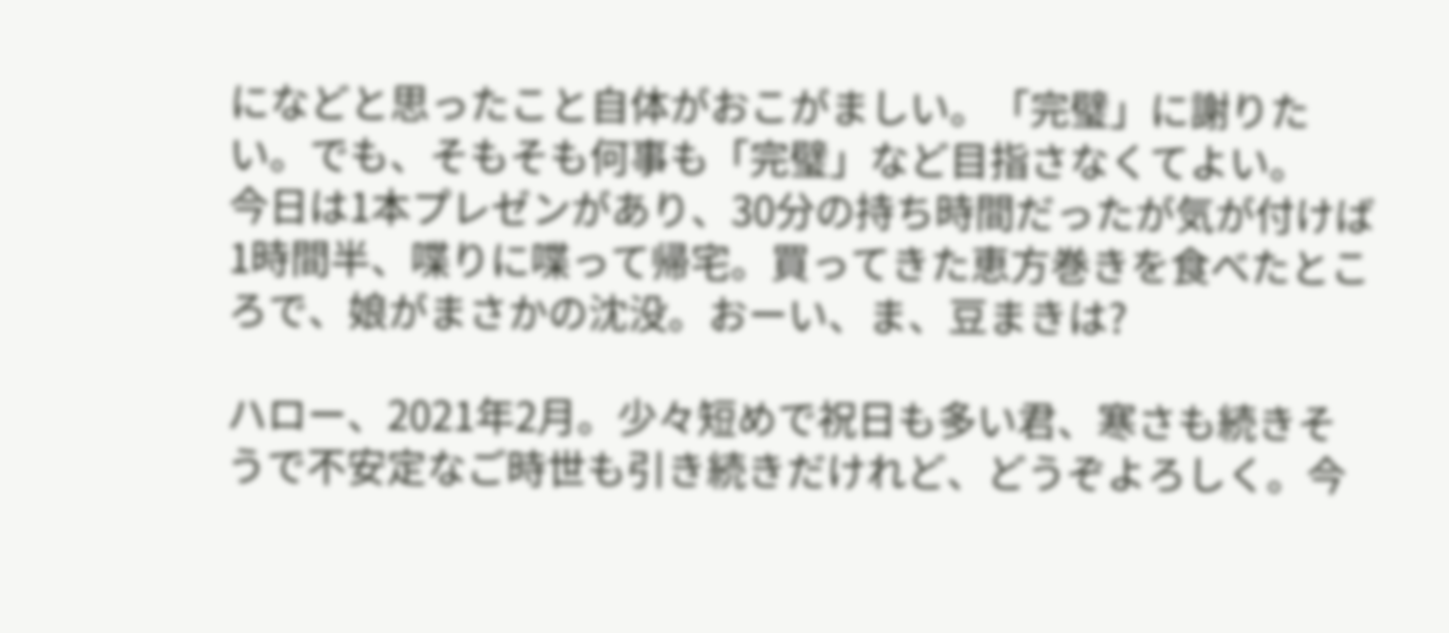になどと思ったこと自体がおこがましい。「完璧」に謝りたい。でも、そもそも何事も「完璧」など目指さなくてよい。
今日は1本プレゼンがあり、30分の持ち時間だったが気が付けば1時間半、喋りに喋って帰宅。買ってきた恵方巻きを食べたところで、娘がまさかの沈没。おーい、ま、豆まきは?

ハロー、2021年2月。少々短めで祝日も多い君、寒さも続きそうで不安定なご時世も引き続きだけれど、どうぞよろしく。今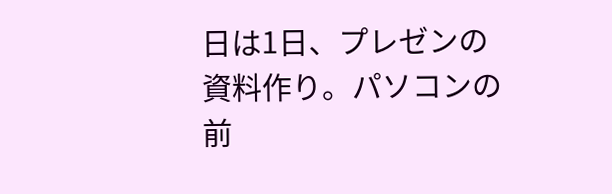日は1日、プレゼンの資料作り。パソコンの前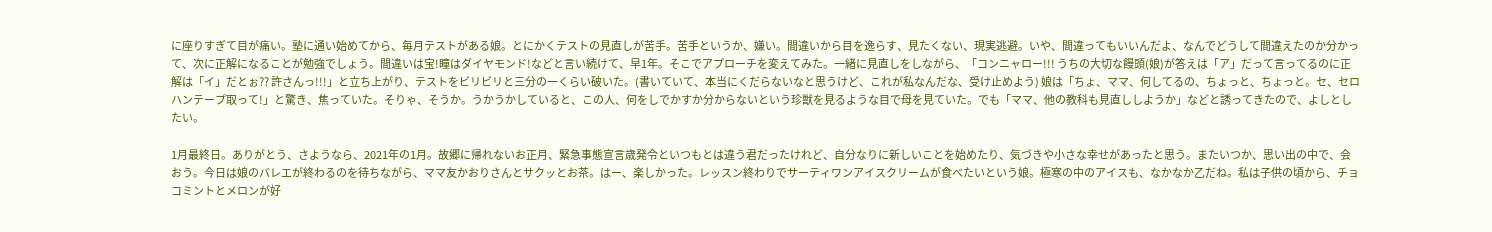に座りすぎて目が痛い。塾に通い始めてから、毎月テストがある娘。とにかくテストの見直しが苦手。苦手というか、嫌い。間違いから目を逸らす、見たくない、現実逃避。いや、間違ってもいいんだよ、なんでどうして間違えたのか分かって、次に正解になることが勉強でしょう。間違いは宝!瞳はダイヤモンド!などと言い続けて、早1年。そこでアプローチを変えてみた。一緒に見直しをしながら、「コンニャロー!!! うちの大切な饅頭(娘)が答えは「ア」だって言ってるのに正解は「イ」だとぉ?? 許さんっ!!!」と立ち上がり、テストをビリビリと三分の一くらい破いた。(書いていて、本当にくだらないなと思うけど、これが私なんだな、受け止めよう) 娘は「ちょ、ママ、何してるの、ちょっと、ちょっと。セ、セロハンテープ取って!」と驚き、焦っていた。そりゃ、そうか。うかうかしていると、この人、何をしでかすか分からないという珍獣を見るような目で母を見ていた。でも「ママ、他の教科も見直ししようか」などと誘ってきたので、よしとしたい。

1月最終日。ありがとう、さようなら、2021年の1月。故郷に帰れないお正月、緊急事態宣言歳発令といつもとは違う君だったけれど、自分なりに新しいことを始めたり、気づきや小さな幸せがあったと思う。またいつか、思い出の中で、会おう。今日は娘のバレエが終わるのを待ちながら、ママ友かおりさんとサクッとお茶。はー、楽しかった。レッスン終わりでサーティワンアイスクリームが食べたいという娘。極寒の中のアイスも、なかなか乙だね。私は子供の頃から、チョコミントとメロンが好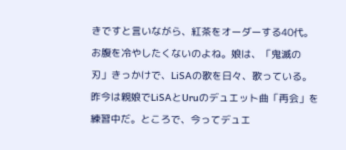きですと言いながら、紅茶をオーダーする40代。お腹を冷やしたくないのよね。娘は、「鬼滅の刃」きっかけで、LiSAの歌を日々、歌っている。昨今は親娘でLiSAとUruのデュエット曲「再会」を練習中だ。ところで、今ってデュエ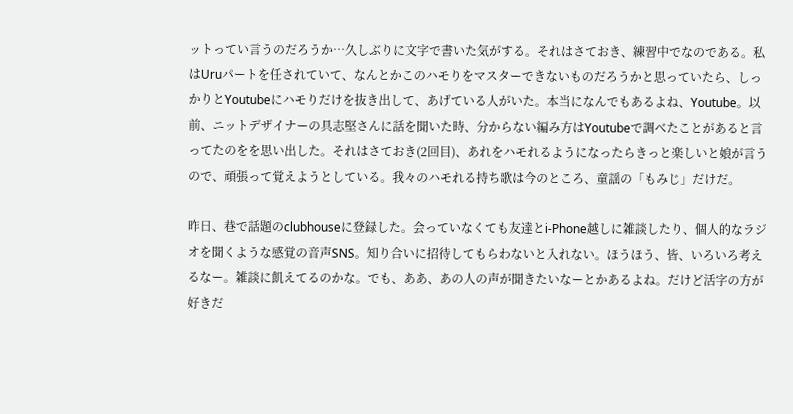ットってい言うのだろうか…久しぶりに文字で書いた気がする。それはさておき、練習中でなのである。私はUruパートを任されていて、なんとかこのハモりをマスターできないものだろうかと思っていたら、しっかりとYoutubeにハモりだけを抜き出して、あげている人がいた。本当になんでもあるよね、Youtube。以前、ニットデザイナーの具志堅さんに話を聞いた時、分からない編み方はYoutubeで調べたことがあると言ってたのをを思い出した。それはさておき(2回目)、あれをハモれるようになったらきっと楽しいと娘が言うので、頑張って覚えようとしている。我々のハモれる持ち歌は今のところ、童謡の「もみじ」だけだ。

昨日、巷で話題のclubhouseに登録した。会っていなくても友達とi-Phone越しに雑談したり、個人的なラジオを聞くような感覚の音声SNS。知り合いに招待してもらわないと入れない。ほうほう、皆、いろいろ考えるなー。雑談に飢えてるのかな。でも、ああ、あの人の声が聞きたいなーとかあるよね。だけど活字の方が好きだ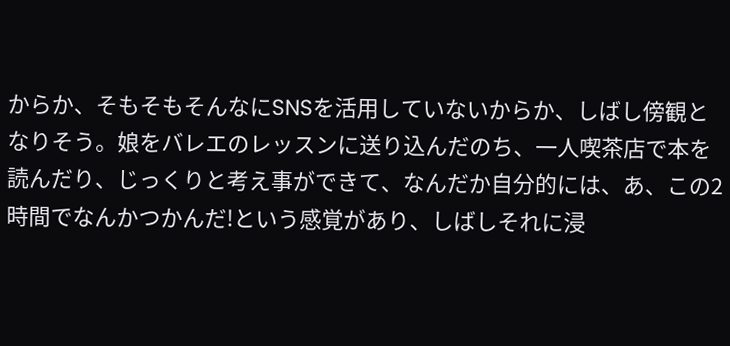からか、そもそもそんなにSNSを活用していないからか、しばし傍観となりそう。娘をバレエのレッスンに送り込んだのち、一人喫茶店で本を読んだり、じっくりと考え事ができて、なんだか自分的には、あ、この2時間でなんかつかんだ!という感覚があり、しばしそれに浸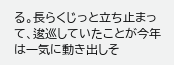る。長らくじっと立ち止まって、逡巡していたことが今年は一気に動き出しそ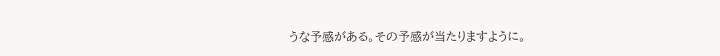うな予感がある。その予感が当たりますように。